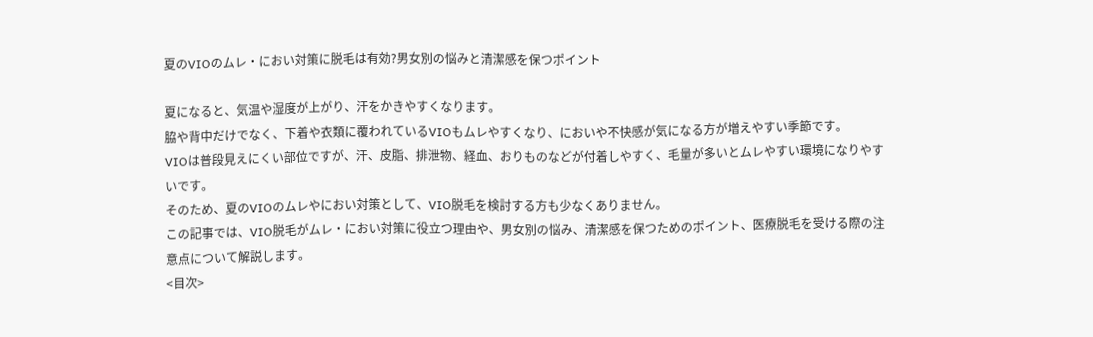夏のVIOのムレ・におい対策に脱毛は有効?男女別の悩みと清潔感を保つポイント

夏になると、気温や湿度が上がり、汗をかきやすくなります。
脇や背中だけでなく、下着や衣類に覆われているVIOもムレやすくなり、においや不快感が気になる方が増えやすい季節です。
VIOは普段見えにくい部位ですが、汗、皮脂、排泄物、経血、おりものなどが付着しやすく、毛量が多いとムレやすい環境になりやすいです。
そのため、夏のVIOのムレやにおい対策として、VIO脱毛を検討する方も少なくありません。
この記事では、VIO脱毛がムレ・におい対策に役立つ理由や、男女別の悩み、清潔感を保つためのポイント、医療脱毛を受ける際の注意点について解説します。
<目次>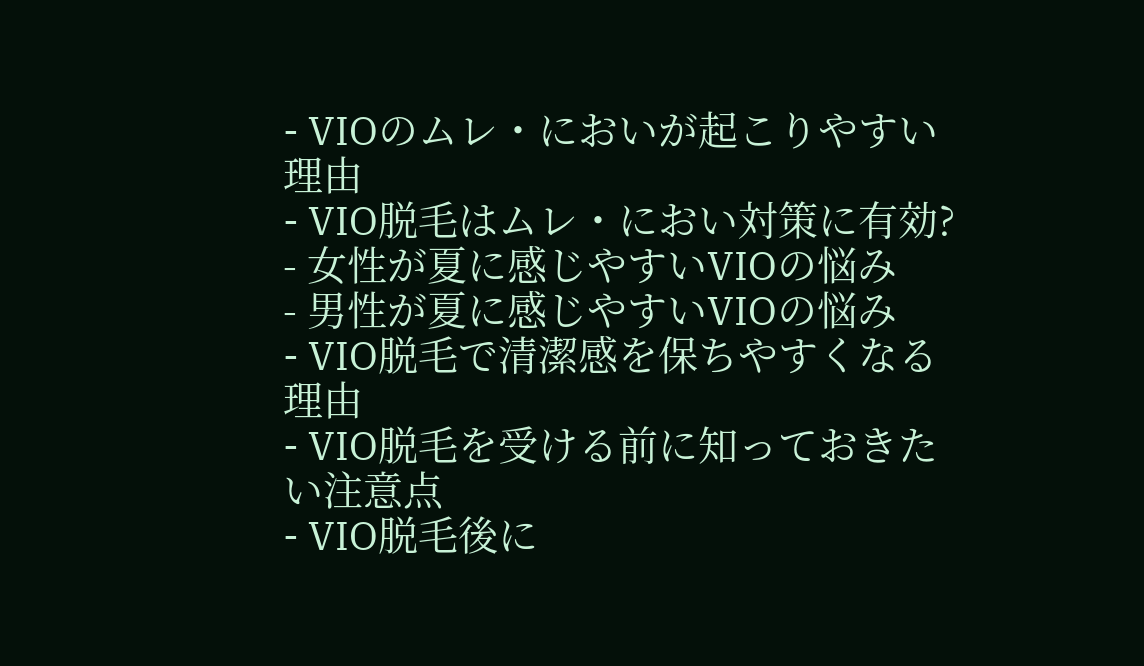- VIOのムレ・においが起こりやすい理由
- VIO脱毛はムレ・におい対策に有効?
- 女性が夏に感じやすいVIOの悩み
- 男性が夏に感じやすいVIOの悩み
- VIO脱毛で清潔感を保ちやすくなる理由
- VIO脱毛を受ける前に知っておきたい注意点
- VIO脱毛後に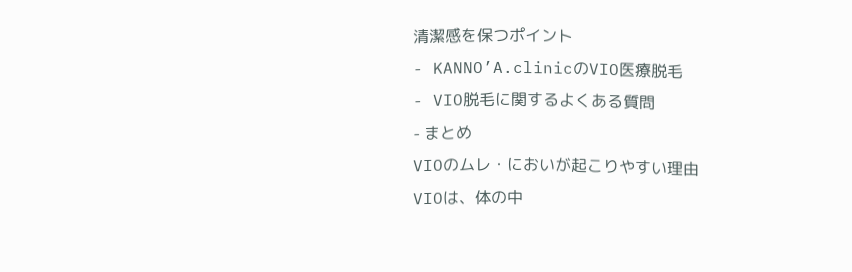清潔感を保つポイント
- KANNO’A.clinicのVIO医療脱毛
- VIO脱毛に関するよくある質問
- まとめ
VIOのムレ・においが起こりやすい理由
VIOは、体の中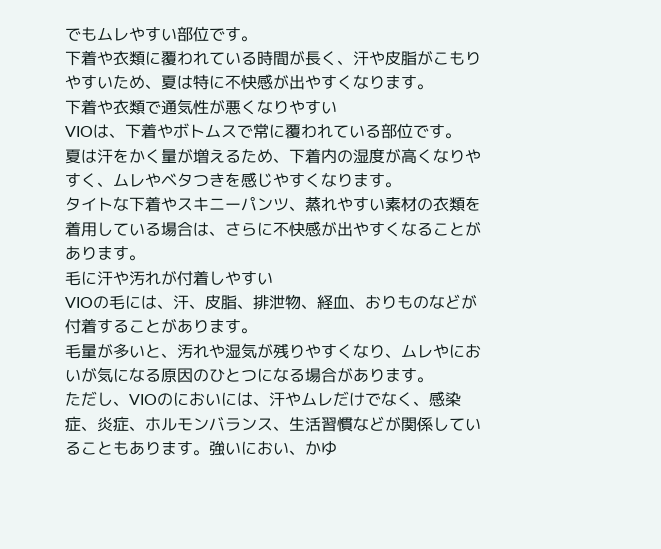でもムレやすい部位です。
下着や衣類に覆われている時間が長く、汗や皮脂がこもりやすいため、夏は特に不快感が出やすくなります。
下着や衣類で通気性が悪くなりやすい
VIOは、下着やボトムスで常に覆われている部位です。
夏は汗をかく量が増えるため、下着内の湿度が高くなりやすく、ムレやベタつきを感じやすくなります。
タイトな下着やスキニーパンツ、蒸れやすい素材の衣類を着用している場合は、さらに不快感が出やすくなることがあります。
毛に汗や汚れが付着しやすい
VIOの毛には、汗、皮脂、排泄物、経血、おりものなどが付着することがあります。
毛量が多いと、汚れや湿気が残りやすくなり、ムレやにおいが気になる原因のひとつになる場合があります。
ただし、VIOのにおいには、汗やムレだけでなく、感染症、炎症、ホルモンバランス、生活習慣などが関係していることもあります。強いにおい、かゆ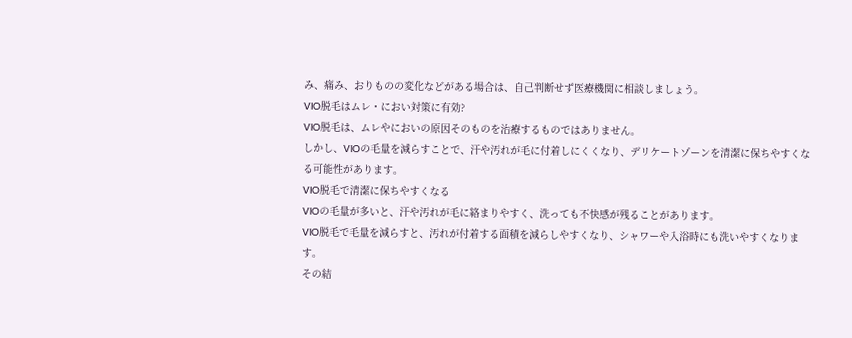み、痛み、おりものの変化などがある場合は、自己判断せず医療機関に相談しましょう。
VIO脱毛はムレ・におい対策に有効?
VIO脱毛は、ムレやにおいの原因そのものを治療するものではありません。
しかし、VIOの毛量を減らすことで、汗や汚れが毛に付着しにくくなり、デリケートゾーンを清潔に保ちやすくなる可能性があります。
VIO脱毛で清潔に保ちやすくなる
VIOの毛量が多いと、汗や汚れが毛に絡まりやすく、洗っても不快感が残ることがあります。
VIO脱毛で毛量を減らすと、汚れが付着する面積を減らしやすくなり、シャワーや入浴時にも洗いやすくなります。
その結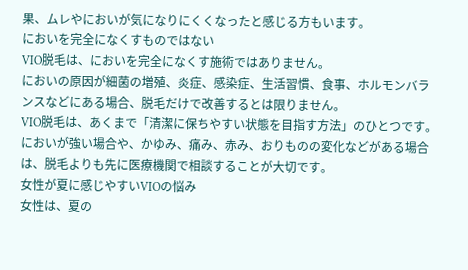果、ムレやにおいが気になりにくくなったと感じる方もいます。
においを完全になくすものではない
VIO脱毛は、においを完全になくす施術ではありません。
においの原因が細菌の増殖、炎症、感染症、生活習慣、食事、ホルモンバランスなどにある場合、脱毛だけで改善するとは限りません。
VIO脱毛は、あくまで「清潔に保ちやすい状態を目指す方法」のひとつです。
においが強い場合や、かゆみ、痛み、赤み、おりものの変化などがある場合は、脱毛よりも先に医療機関で相談することが大切です。
女性が夏に感じやすいVIOの悩み
女性は、夏の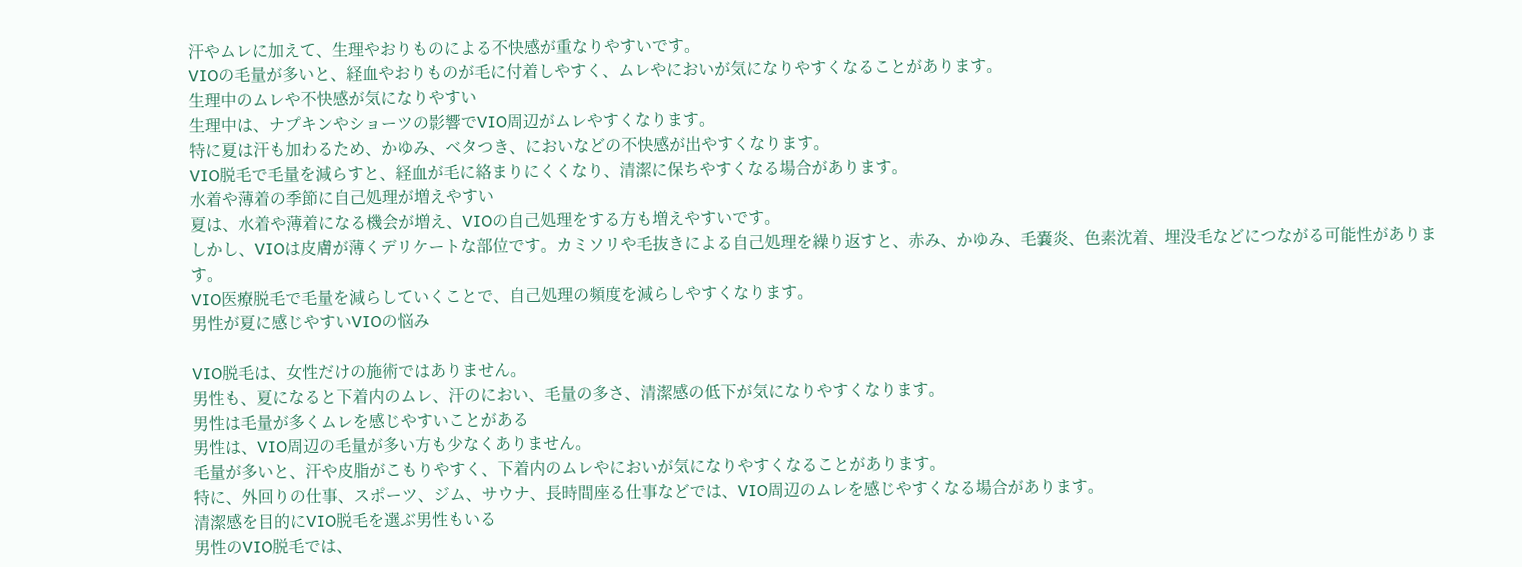汗やムレに加えて、生理やおりものによる不快感が重なりやすいです。
VIOの毛量が多いと、経血やおりものが毛に付着しやすく、ムレやにおいが気になりやすくなることがあります。
生理中のムレや不快感が気になりやすい
生理中は、ナプキンやショーツの影響でVIO周辺がムレやすくなります。
特に夏は汗も加わるため、かゆみ、ベタつき、においなどの不快感が出やすくなります。
VIO脱毛で毛量を減らすと、経血が毛に絡まりにくくなり、清潔に保ちやすくなる場合があります。
水着や薄着の季節に自己処理が増えやすい
夏は、水着や薄着になる機会が増え、VIOの自己処理をする方も増えやすいです。
しかし、VIOは皮膚が薄くデリケートな部位です。カミソリや毛抜きによる自己処理を繰り返すと、赤み、かゆみ、毛嚢炎、色素沈着、埋没毛などにつながる可能性があります。
VIO医療脱毛で毛量を減らしていくことで、自己処理の頻度を減らしやすくなります。
男性が夏に感じやすいVIOの悩み

VIO脱毛は、女性だけの施術ではありません。
男性も、夏になると下着内のムレ、汗のにおい、毛量の多さ、清潔感の低下が気になりやすくなります。
男性は毛量が多くムレを感じやすいことがある
男性は、VIO周辺の毛量が多い方も少なくありません。
毛量が多いと、汗や皮脂がこもりやすく、下着内のムレやにおいが気になりやすくなることがあります。
特に、外回りの仕事、スポーツ、ジム、サウナ、長時間座る仕事などでは、VIO周辺のムレを感じやすくなる場合があります。
清潔感を目的にVIO脱毛を選ぶ男性もいる
男性のVIO脱毛では、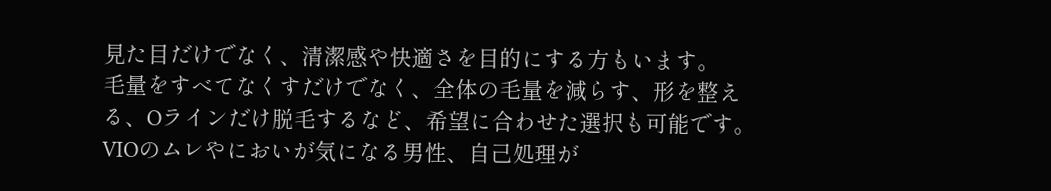見た目だけでなく、清潔感や快適さを目的にする方もいます。
毛量をすべてなくすだけでなく、全体の毛量を減らす、形を整える、Oラインだけ脱毛するなど、希望に合わせた選択も可能です。
VIOのムレやにおいが気になる男性、自己処理が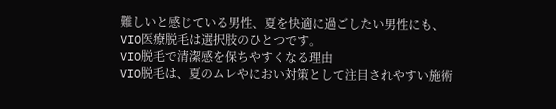難しいと感じている男性、夏を快適に過ごしたい男性にも、VIO医療脱毛は選択肢のひとつです。
VIO脱毛で清潔感を保ちやすくなる理由
VIO脱毛は、夏のムレやにおい対策として注目されやすい施術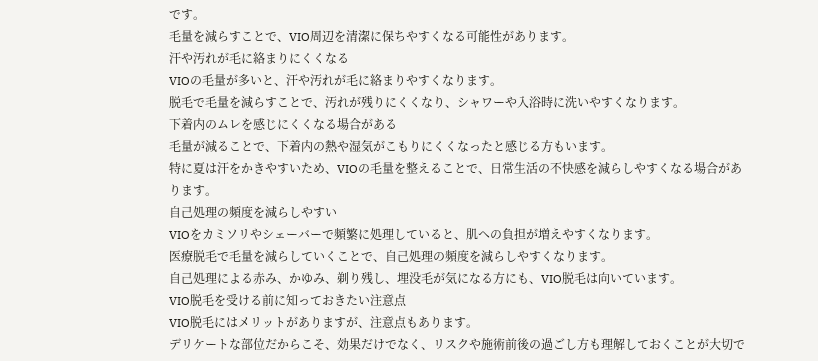です。
毛量を減らすことで、VIO周辺を清潔に保ちやすくなる可能性があります。
汗や汚れが毛に絡まりにくくなる
VIOの毛量が多いと、汗や汚れが毛に絡まりやすくなります。
脱毛で毛量を減らすことで、汚れが残りにくくなり、シャワーや入浴時に洗いやすくなります。
下着内のムレを感じにくくなる場合がある
毛量が減ることで、下着内の熱や湿気がこもりにくくなったと感じる方もいます。
特に夏は汗をかきやすいため、VIOの毛量を整えることで、日常生活の不快感を減らしやすくなる場合があります。
自己処理の頻度を減らしやすい
VIOをカミソリやシェーバーで頻繁に処理していると、肌への負担が増えやすくなります。
医療脱毛で毛量を減らしていくことで、自己処理の頻度を減らしやすくなります。
自己処理による赤み、かゆみ、剃り残し、埋没毛が気になる方にも、VIO脱毛は向いています。
VIO脱毛を受ける前に知っておきたい注意点
VIO脱毛にはメリットがありますが、注意点もあります。
デリケートな部位だからこそ、効果だけでなく、リスクや施術前後の過ごし方も理解しておくことが大切で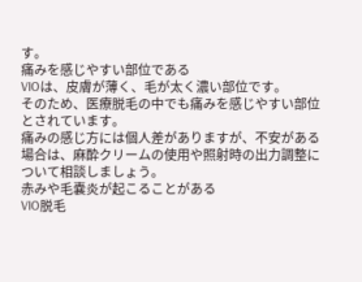す。
痛みを感じやすい部位である
VIOは、皮膚が薄く、毛が太く濃い部位です。
そのため、医療脱毛の中でも痛みを感じやすい部位とされています。
痛みの感じ方には個人差がありますが、不安がある場合は、麻酔クリームの使用や照射時の出力調整について相談しましょう。
赤みや毛嚢炎が起こることがある
VIO脱毛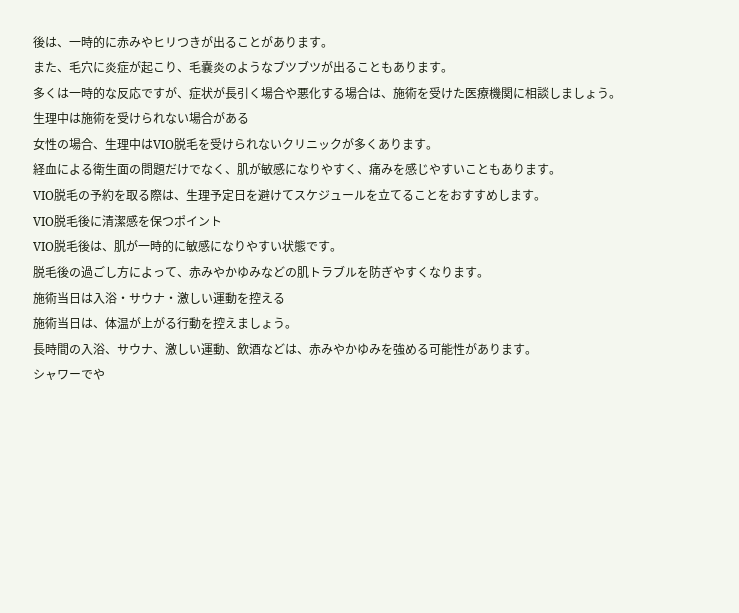後は、一時的に赤みやヒリつきが出ることがあります。
また、毛穴に炎症が起こり、毛嚢炎のようなブツブツが出ることもあります。
多くは一時的な反応ですが、症状が長引く場合や悪化する場合は、施術を受けた医療機関に相談しましょう。
生理中は施術を受けられない場合がある
女性の場合、生理中はVIO脱毛を受けられないクリニックが多くあります。
経血による衛生面の問題だけでなく、肌が敏感になりやすく、痛みを感じやすいこともあります。
VIO脱毛の予約を取る際は、生理予定日を避けてスケジュールを立てることをおすすめします。
VIO脱毛後に清潔感を保つポイント
VIO脱毛後は、肌が一時的に敏感になりやすい状態です。
脱毛後の過ごし方によって、赤みやかゆみなどの肌トラブルを防ぎやすくなります。
施術当日は入浴・サウナ・激しい運動を控える
施術当日は、体温が上がる行動を控えましょう。
長時間の入浴、サウナ、激しい運動、飲酒などは、赤みやかゆみを強める可能性があります。
シャワーでや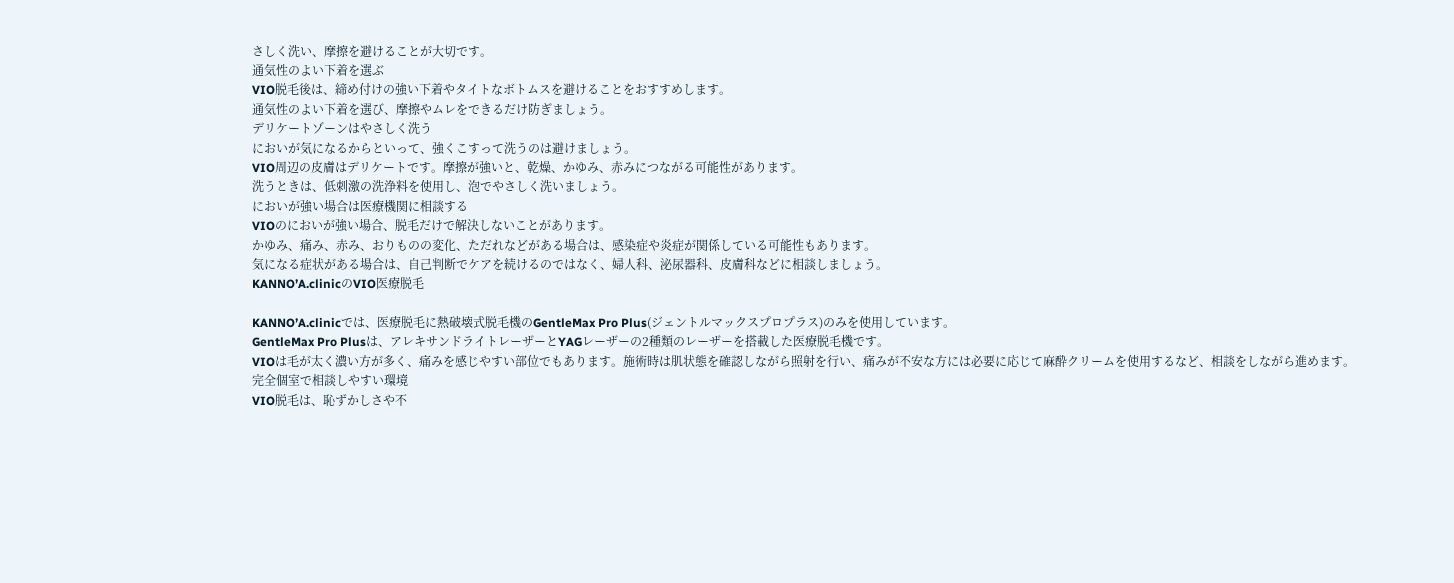さしく洗い、摩擦を避けることが大切です。
通気性のよい下着を選ぶ
VIO脱毛後は、締め付けの強い下着やタイトなボトムスを避けることをおすすめします。
通気性のよい下着を選び、摩擦やムレをできるだけ防ぎましょう。
デリケートゾーンはやさしく洗う
においが気になるからといって、強くこすって洗うのは避けましょう。
VIO周辺の皮膚はデリケートです。摩擦が強いと、乾燥、かゆみ、赤みにつながる可能性があります。
洗うときは、低刺激の洗浄料を使用し、泡でやさしく洗いましょう。
においが強い場合は医療機関に相談する
VIOのにおいが強い場合、脱毛だけで解決しないことがあります。
かゆみ、痛み、赤み、おりものの変化、ただれなどがある場合は、感染症や炎症が関係している可能性もあります。
気になる症状がある場合は、自己判断でケアを続けるのではなく、婦人科、泌尿器科、皮膚科などに相談しましょう。
KANNO’A.clinicのVIO医療脱毛

KANNO’A.clinicでは、医療脱毛に熱破壊式脱毛機のGentleMax Pro Plus(ジェントルマックスプロプラス)のみを使用しています。
GentleMax Pro Plusは、アレキサンドライトレーザーとYAGレーザーの2種類のレーザーを搭載した医療脱毛機です。
VIOは毛が太く濃い方が多く、痛みを感じやすい部位でもあります。施術時は肌状態を確認しながら照射を行い、痛みが不安な方には必要に応じて麻酔クリームを使用するなど、相談をしながら進めます。
完全個室で相談しやすい環境
VIO脱毛は、恥ずかしさや不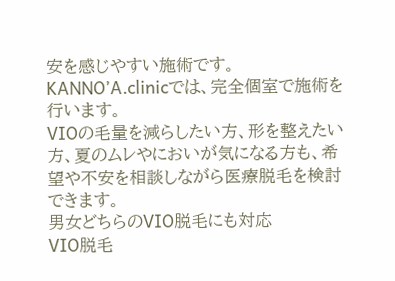安を感じやすい施術です。
KANNO’A.clinicでは、完全個室で施術を行います。
VIOの毛量を減らしたい方、形を整えたい方、夏のムレやにおいが気になる方も、希望や不安を相談しながら医療脱毛を検討できます。
男女どちらのVIO脱毛にも対応
VIO脱毛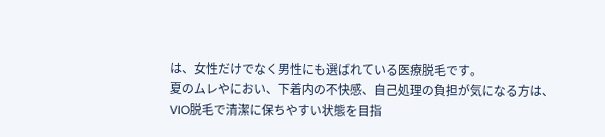は、女性だけでなく男性にも選ばれている医療脱毛です。
夏のムレやにおい、下着内の不快感、自己処理の負担が気になる方は、VIO脱毛で清潔に保ちやすい状態を目指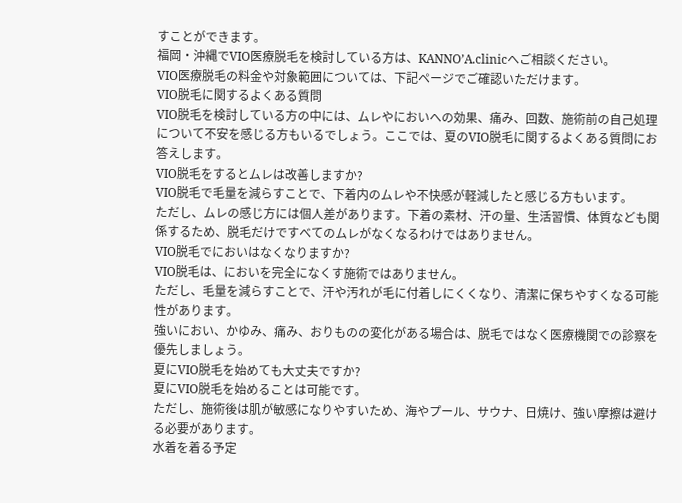すことができます。
福岡・沖縄でVIO医療脱毛を検討している方は、KANNO’A.clinicへご相談ください。
VIO医療脱毛の料金や対象範囲については、下記ページでご確認いただけます。
VIO脱毛に関するよくある質問
VIO脱毛を検討している方の中には、ムレやにおいへの効果、痛み、回数、施術前の自己処理について不安を感じる方もいるでしょう。ここでは、夏のVIO脱毛に関するよくある質問にお答えします。
VIO脱毛をするとムレは改善しますか?
VIO脱毛で毛量を減らすことで、下着内のムレや不快感が軽減したと感じる方もいます。
ただし、ムレの感じ方には個人差があります。下着の素材、汗の量、生活習慣、体質なども関係するため、脱毛だけですべてのムレがなくなるわけではありません。
VIO脱毛でにおいはなくなりますか?
VIO脱毛は、においを完全になくす施術ではありません。
ただし、毛量を減らすことで、汗や汚れが毛に付着しにくくなり、清潔に保ちやすくなる可能性があります。
強いにおい、かゆみ、痛み、おりものの変化がある場合は、脱毛ではなく医療機関での診察を優先しましょう。
夏にVIO脱毛を始めても大丈夫ですか?
夏にVIO脱毛を始めることは可能です。
ただし、施術後は肌が敏感になりやすいため、海やプール、サウナ、日焼け、強い摩擦は避ける必要があります。
水着を着る予定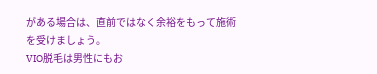がある場合は、直前ではなく余裕をもって施術を受けましょう。
VIO脱毛は男性にもお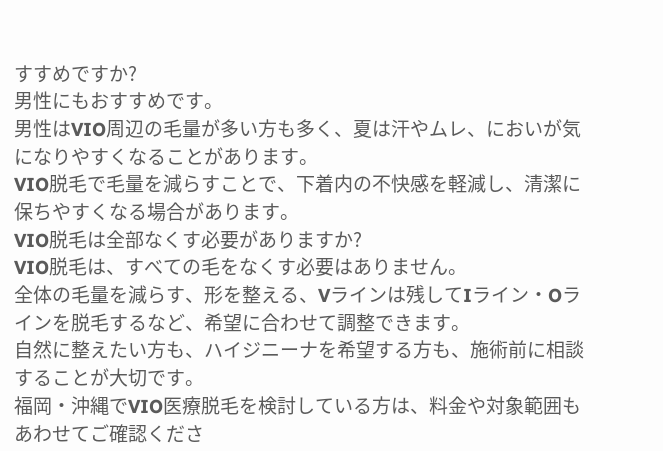すすめですか?
男性にもおすすめです。
男性はVIO周辺の毛量が多い方も多く、夏は汗やムレ、においが気になりやすくなることがあります。
VIO脱毛で毛量を減らすことで、下着内の不快感を軽減し、清潔に保ちやすくなる場合があります。
VIO脱毛は全部なくす必要がありますか?
VIO脱毛は、すべての毛をなくす必要はありません。
全体の毛量を減らす、形を整える、Vラインは残してIライン・Oラインを脱毛するなど、希望に合わせて調整できます。
自然に整えたい方も、ハイジニーナを希望する方も、施術前に相談することが大切です。
福岡・沖縄でVIO医療脱毛を検討している方は、料金や対象範囲もあわせてご確認くださ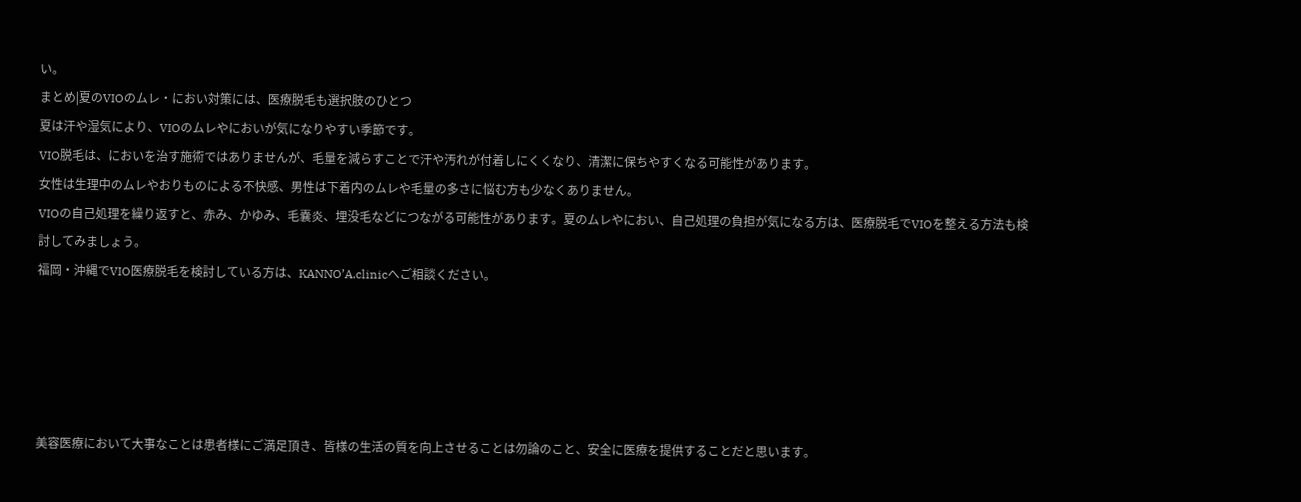い。
まとめ|夏のVIOのムレ・におい対策には、医療脱毛も選択肢のひとつ
夏は汗や湿気により、VIOのムレやにおいが気になりやすい季節です。
VIO脱毛は、においを治す施術ではありませんが、毛量を減らすことで汗や汚れが付着しにくくなり、清潔に保ちやすくなる可能性があります。
女性は生理中のムレやおりものによる不快感、男性は下着内のムレや毛量の多さに悩む方も少なくありません。
VIOの自己処理を繰り返すと、赤み、かゆみ、毛嚢炎、埋没毛などにつながる可能性があります。夏のムレやにおい、自己処理の負担が気になる方は、医療脱毛でVIOを整える方法も検討してみましょう。
福岡・沖縄でVIO医療脱毛を検討している方は、KANNO’A.clinicへご相談ください。





美容医療において大事なことは患者様にご満足頂き、皆様の生活の質を向上させることは勿論のこと、安全に医療を提供することだと思います。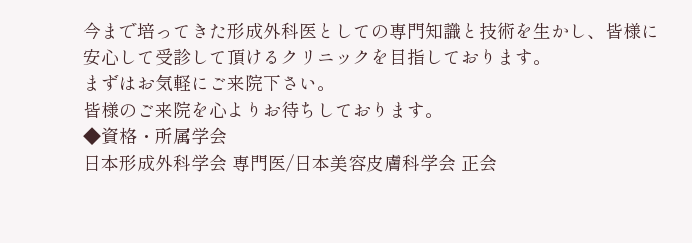今まで培ってきた形成外科医としての専門知識と技術を生かし、皆様に安心して受診して頂けるクリニックを目指しております。
まずはお気軽にご来院下さい。
皆様のご来院を心よりお待ちしております。
◆資格・所属学会
日本形成外科学会 専門医/日本美容皮膚科学会 正会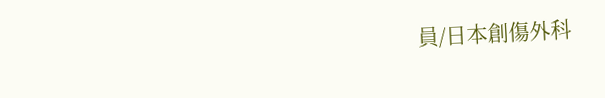員/日本創傷外科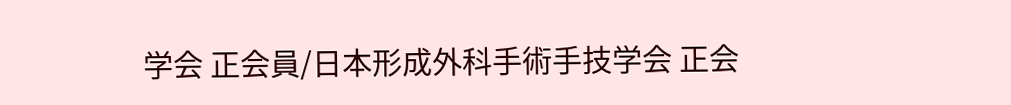学会 正会員/日本形成外科手術手技学会 正会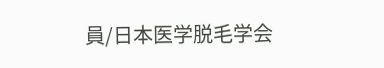員/日本医学脱毛学会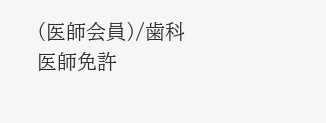(医師会員)/歯科医師免許